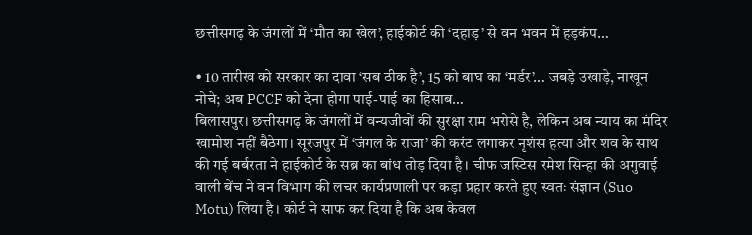छत्तीसगढ़ के जंगलों में ‘मौत का खेल’, हाईकोर्ट की ‘दहाड़’ से वन भवन में हड़कंप…

• 10 तारीख को सरकार का दावा ‘सब ठीक है’, 15 को बाघ का ‘मर्डर’… जबड़े उखाड़े, नाखून नोचे; अब PCCF को देना होगा पाई-पाई का हिसाब…
बिलासपुर। छत्तीसगढ़ के जंगलों में वन्यजीवों की सुरक्षा राम भरोसे है, लेकिन अब न्याय का मंदिर खामोश नहीं बैठेगा। सूरजपुर में ‘जंगल के राजा’ की करंट लगाकर नृशंस हत्या और शव के साथ की गई बर्बरता ने हाईकोर्ट के सब्र का बांध तोड़ दिया है। चीफ जस्टिस रमेश सिन्हा की अगुवाई वाली बेंच ने वन विभाग की लचर कार्यप्रणाली पर कड़ा प्रहार करते हुए स्वतः संज्ञान (Suo Motu) लिया है। कोर्ट ने साफ कर दिया है कि अब केवल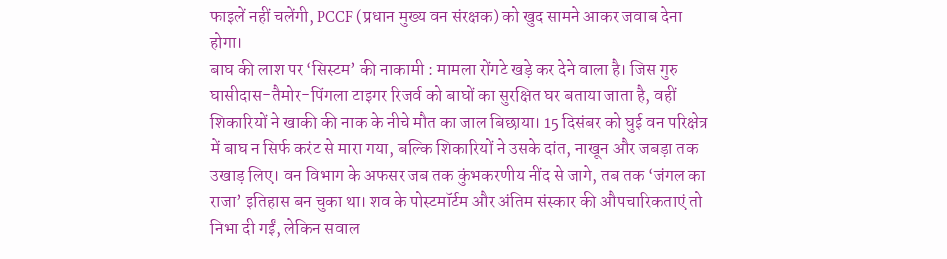फाइलें नहीं चलेंगी, PCCF (प्रधान मुख्य वन संरक्षक) को खुद सामने आकर जवाब देना होगा।
बाघ की लाश पर ‘सिस्टम’ की नाकामी : मामला रोंगटे खड़े कर देने वाला है। जिस गुरु घासीदास-तैमोर-पिंगला टाइगर रिजर्व को बाघों का सुरक्षित घर बताया जाता है, वहीं शिकारियों ने खाकी की नाक के नीचे मौत का जाल बिछाया। 15 दिसंबर को घुई वन परिक्षेत्र में बाघ न सिर्फ करंट से मारा गया, बल्कि शिकारियों ने उसके दांत, नाखून और जबड़ा तक उखाड़ लिए। वन विभाग के अफसर जब तक कुंभकरणीय नींद से जागे, तब तक ‘जंगल का राजा’ इतिहास बन चुका था। शव के पोस्टमॉर्टम और अंतिम संस्कार की औपचारिकताएं तो निभा दी गईं, लेकिन सवाल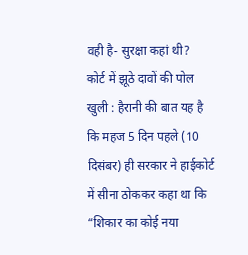वही है- सुरक्षा कहां थी?
कोर्ट में झूठे दावों की पोल खुली : हैरानी की बात यह है कि महज 5 दिन पहले (10 दिसंबर) ही सरकार ने हाईकोर्ट में सीना ठोककर कहा था कि “शिकार का कोई नया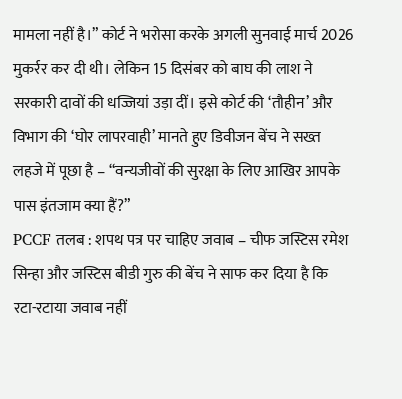मामला नहीं है।” कोर्ट ने भरोसा करके अगली सुनवाई मार्च 2026 मुकर्रर कर दी थी। लेकिन 15 दिसंबर को बाघ की लाश ने सरकारी दावों की धज्जियां उड़ा दीं। इसे कोर्ट की ‘तौहीन’ और विभाग की ‘घोर लापरवाही’ मानते हुए डिवीजन बेंच ने सख्त लहजे में पूछा है – “वन्यजीवों की सुरक्षा के लिए आखिर आपके पास इंतजाम क्या हैं?”
PCCF तलब : शपथ पत्र पर चाहिए जवाब – चीफ जस्टिस रमेश सिन्हा और जस्टिस बीडी गुरु की बेंच ने साफ कर दिया है कि रटा-रटाया जवाब नहीं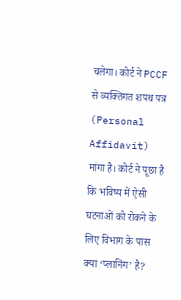चलेगा। कोर्ट ने PCCF से व्यक्तिगत शपथ पत्र (Personal Affidavit) मांगा है। कोर्ट ने पूछा है कि भविष्य में ऐसी घटनाओं को रोकने के लिए विभाग के पास क्या ‘प्लानिंग’ है?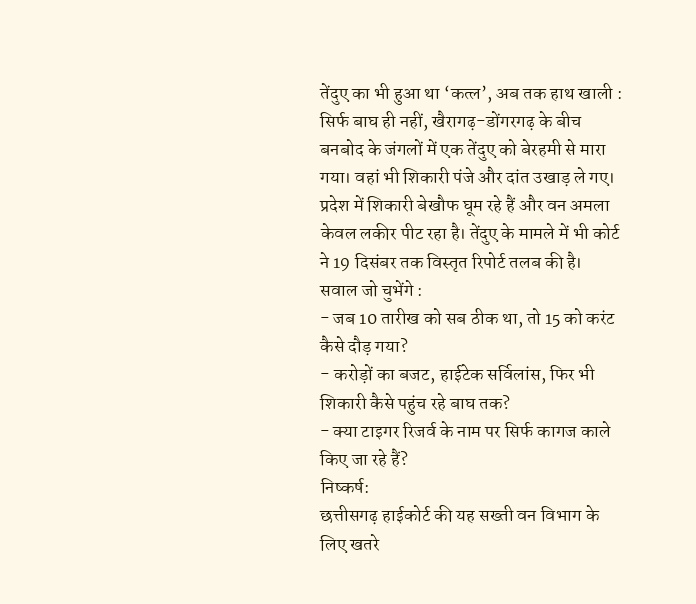तेंदुए का भी हुआ था ‘कत्ल’, अब तक हाथ खाली : सिर्फ बाघ ही नहीं, खैरागढ़-डोंगरगढ़ के बीच बनबोद के जंगलों में एक तेंदुए को बेरहमी से मारा गया। वहां भी शिकारी पंजे और दांत उखाड़ ले गए। प्रदेश में शिकारी बेखौफ घूम रहे हैं और वन अमला केवल लकीर पीट रहा है। तेंदुए के मामले में भी कोर्ट ने 19 दिसंबर तक विस्तृत रिपोर्ट तलब की है।
सवाल जो चुभेंगे :
- जब 10 तारीख को सब ठीक था, तो 15 को करंट कैसे दौड़ गया?
- करोड़ों का बजट, हाईटेक सर्विलांस, फिर भी शिकारी कैसे पहुंच रहे बाघ तक?
- क्या टाइगर रिजर्व के नाम पर सिर्फ कागज काले किए जा रहे हैं?
निष्कर्ष:
छत्तीसगढ़ हाईकोर्ट की यह सख्ती वन विभाग के लिए खतरे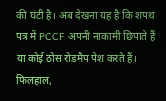की घंटी है। अब देखना यह है कि शपथ पत्र में PCCF अपनी नाकामी छिपाते हैं या कोई ठोस रोडमैप पेश करते हैं। फिलहाल,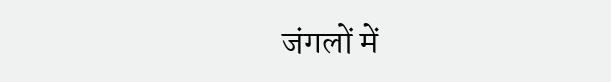जंगलों में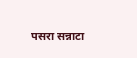पसरा सन्नाटा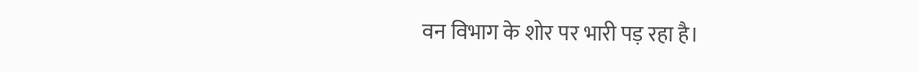वन विभाग के शोर पर भारी पड़ रहा है।